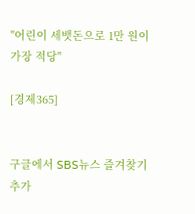"어린이 세뱃돈으로 1만 원이 가장 적당"

[경제365]


구글에서 SBS뉴스 즐겨찾기 추가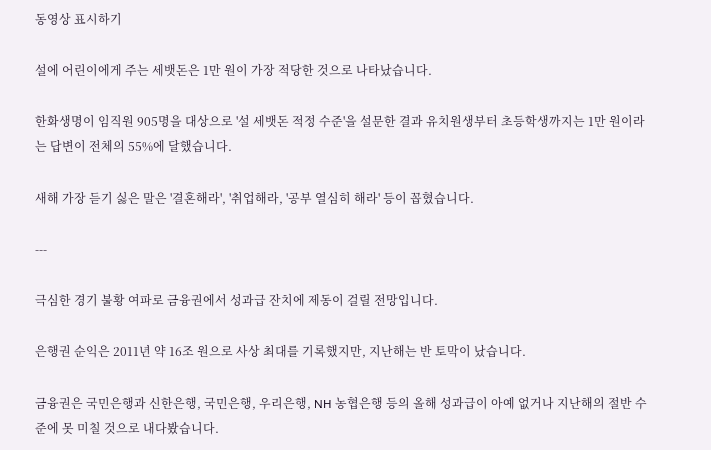동영상 표시하기

설에 어린이에게 주는 세뱃돈은 1만 원이 가장 적당한 것으로 나타났습니다.

한화생명이 임직원 905명을 대상으로 '설 세뱃돈 적정 수준'을 설문한 결과 유치원생부터 초등학생까지는 1만 원이라는 답변이 전체의 55%에 달했습니다.

새해 가장 듣기 싫은 말은 '결혼해라', '취업해라, '공부 열심히 해라' 등이 꼽혔습니다.

---

극심한 경기 불황 여파로 금융권에서 성과급 잔치에 제동이 걸릴 전망입니다.

은행권 순익은 2011년 약 16조 원으로 사상 최대를 기록했지만, 지난해는 반 토막이 났습니다.

금융권은 국민은행과 신한은행, 국민은행, 우리은행, NH 농협은행 등의 올해 성과급이 아예 없거나 지난해의 절반 수준에 못 미칠 것으로 내다봤습니다.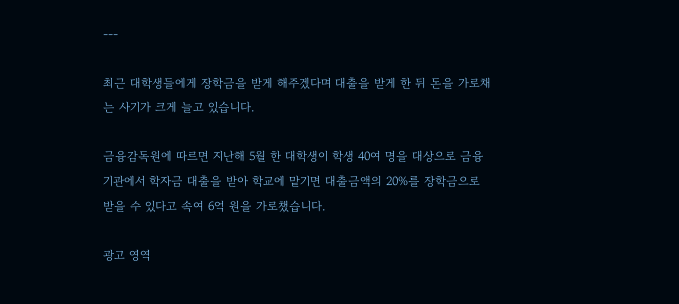---

최근 대학생들에게 장학금을 받게 해주겠다며 대출을 받게 한 뒤 돈을 가로채는 사기가 크게 늘고 있습니다.

금융감독원에 따르면 지난해 5월 한 대학생이 학생 40여 명을 대상으로 금융기관에서 학자금 대출을 받아 학교에 맡기면 대출금액의 20%를 장학금으로 받을 수 있다고 속여 6억 원을 가로챘습니다.

광고 영역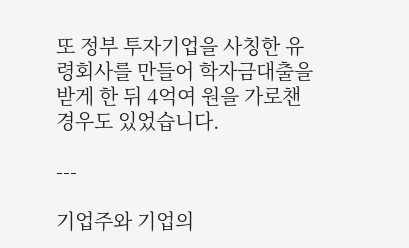또 정부 투자기업을 사칭한 유령회사를 만들어 학자금대출을 받게 한 뒤 4억여 원을 가로챈 경우도 있었습니다.

---

기업주와 기업의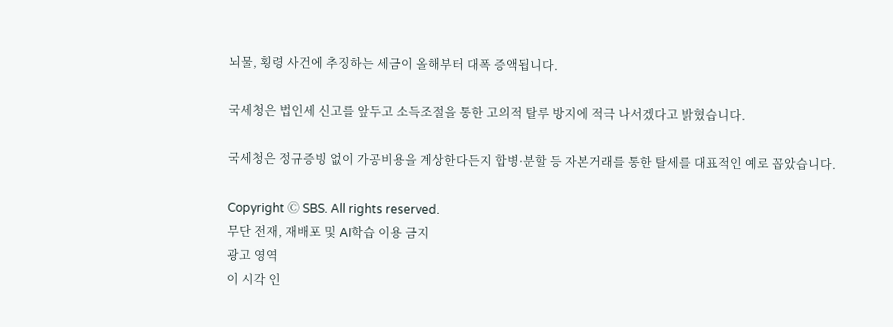뇌물, 횡령 사건에 추징하는 세금이 올해부터 대폭 증액됩니다.

국세청은 법인세 신고를 앞두고 소득조절을 통한 고의적 탈루 방지에 적극 나서겠다고 밝혔습니다.

국세청은 정규증빙 없이 가공비용을 계상한다든지 합병·분할 등 자본거래를 통한 탈세를 대표적인 예로 꼽았습니다.

Copyright Ⓒ SBS. All rights reserved.
무단 전재, 재배포 및 AI학습 이용 금지
광고 영역
이 시각 인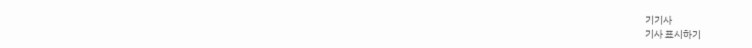기기사
기사 표시하기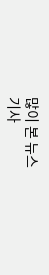많이 본 뉴스
기사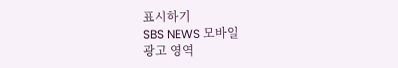표시하기
SBS NEWS 모바일
광고 영역